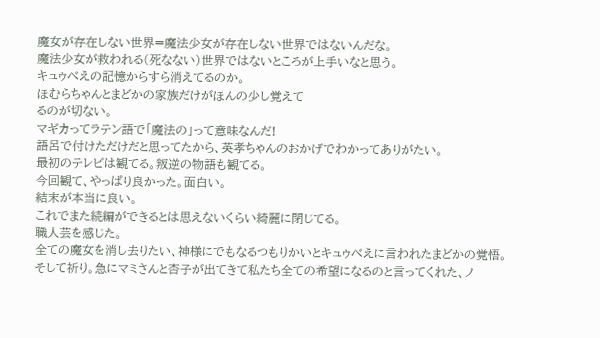魔女が存在しない世界=魔法少女が存在しない世界ではないんだな。
魔法少女が救われる(死なない)世界ではないところが上手いなと思う。
キュゥべえの記憶からすら消えてるのか。
ほむらちゃんとまどかの家族だけがほんの少し覚えて
るのが切ない。
マギカってラテン語で「魔法の」って意味なんだ!
語呂で付けただけだと思ってたから、英孝ちゃんのおかげでわかってありがたい。
最初のテレビは観てる。叛逆の物語も観てる。
今回観て、やっぱり良かった。面白い。
結末が本当に良い。
これでまた続編ができるとは思えないくらい綺麗に閉じてる。
職人芸を感じた。
全ての魔女を消し去りたい、神様にでもなるつもりかいとキュゥべえに言われたまどかの覚悟。そして祈り。急にマミさんと杏子が出てきて私たち全ての希望になるのと言ってくれた、ノ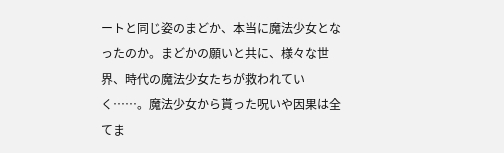ートと同じ姿のまどか、本当に魔法少女となったのか。まどかの願いと共に、様々な世界、時代の魔法少女たちが救われていく……。魔法少女から貰った呪いや因果は全てま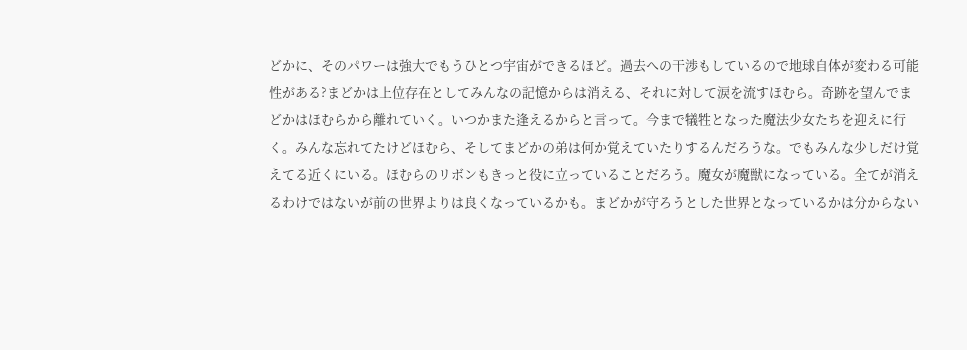どかに、そのパワーは強大でもうひとつ宇宙ができるほど。過去への干渉もしているので地球自体が変わる可能性がある?まどかは上位存在としてみんなの記憶からは消える、それに対して涙を流すほむら。奇跡を望んでまどかはほむらから離れていく。いつかまた逢えるからと言って。今まで犠牲となった魔法少女たちを迎えに行く。みんな忘れてたけどほむら、そしてまどかの弟は何か覚えていたりするんだろうな。でもみんな少しだけ覚えてる近くにいる。ほむらのリボンもきっと役に立っていることだろう。魔女が魔獣になっている。全てが消えるわけではないが前の世界よりは良くなっているかも。まどかが守ろうとした世界となっているかは分からない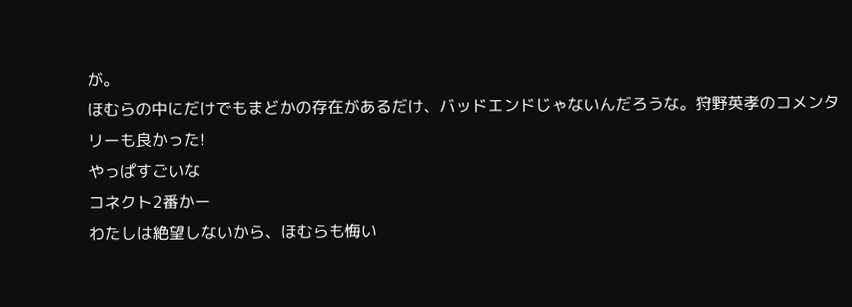が。
ほむらの中にだけでもまどかの存在があるだけ、バッドエンドじゃないんだろうな。狩野英孝のコメンタリーも良かった!
やっぱすごいな
コネクト2番かー
わたしは絶望しないから、ほむらも悔い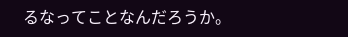るなってことなんだろうか。